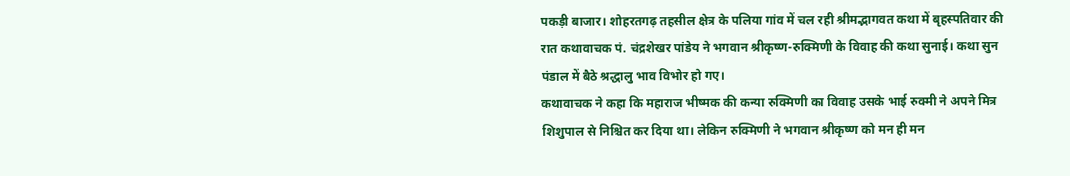पकड़ी बाजार। शोहरतगढ़ तहसील क्षेत्र के पलिया गांव में चल रही श्रीमद्भागवत कथा में बृहस्पतिवार की रात कथावाचक पं. चंद्रशेखर पांडेय ने भगवान श्रीकृष्ण-रुक्मिणी के विवाह की कथा सुनाई। कथा सुन पंडाल में बैठे श्रद्धालु भाव विभोर हो गए।
कथावाचक ने कहा कि महाराज भीष्मक की कन्या रुक्मिणी का विवाह उसके भाई रुक्मी ने अपने मित्र शिशुपाल से निश्चित कर दिया था। लेकिन रुक्मिणी ने भगवान श्रीकृष्ण को मन ही मन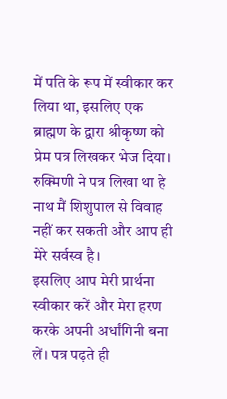में पति के रूप में स्वीकार कर लिया था, इसलिए एक ब्राह्मण के द्वारा श्रीकृष्ण को प्रेम पत्र लिखकर भेज दिया। रुक्मिणी ने पत्र लिखा था हे नाथ मैं शिशुपाल से विवाह नहीं कर सकती और आप ही मेरे सर्वस्व है।
इसलिए आप मेरी प्रार्थना स्वीकार करें और मेरा हरण करके अपनी अर्धांगिनी बना लें। पत्र पढ़ते ही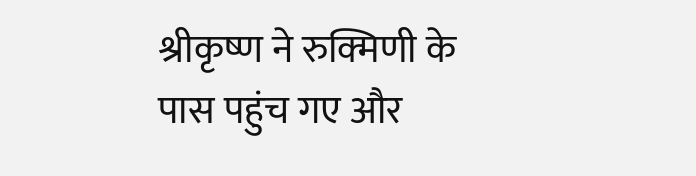श्रीकृष्ण ने रुक्मिणी के पास पहुंच गए और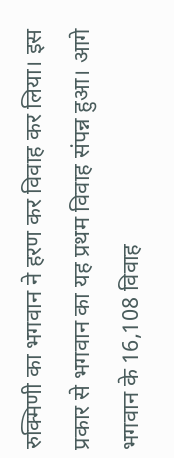रुक्मिणी का भगवान ने हरण कर विवाह कर लिया। इस प्रकार से भगवान का यह प्रथम विवाह संपन्न हुआ। आगे भगवान के 16,108 विवाह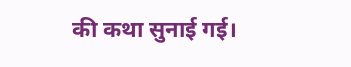की कथा सुनाई गई।